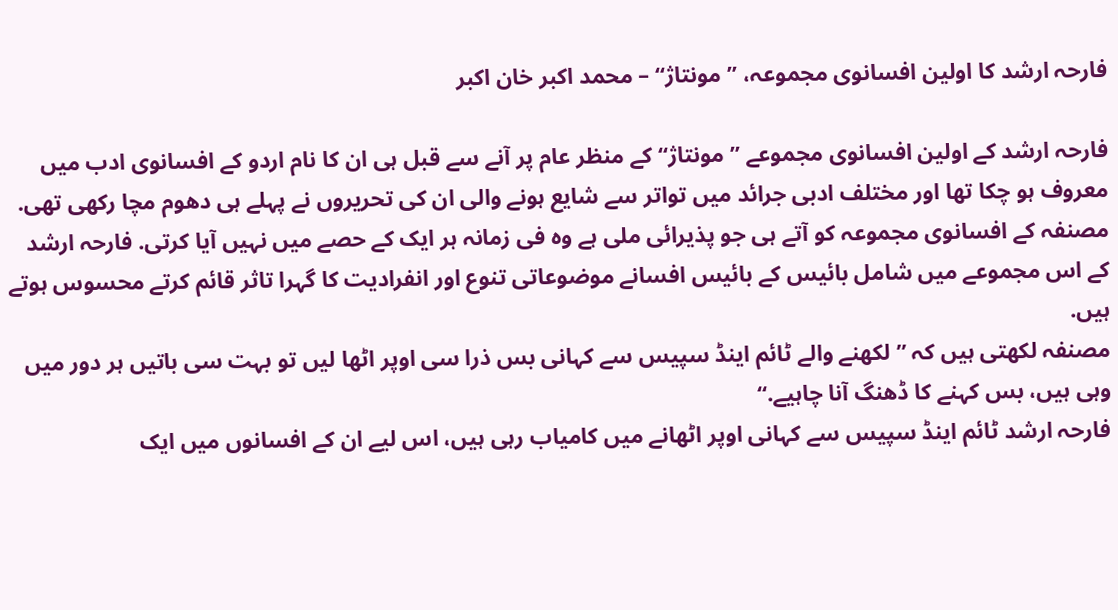فارحہ ارشد کا اولین افسانوی مجموعہ، ’’مونتاژ‘‘ – محمد اکبر خان اکبر

فارحہ ارشد کے اولین افسانوی مجموعے ’’مونتاژ‘‘ کے منظر عام پر آنے سے قبل ہی ان کا نام اردو کے افسانوی ادب میں معروف ہو چکا تھا اور مختلف ادبی جرائد میں تواتر سے شایع ہونے والی ان کی تحریروں نے پہلے ہی دھوم مچا رکھی تھی. مصنفہ کے افسانوی مجموعہ کو آتے ہی جو پذیرائی ملی ہے وہ فی زمانہ ہر ایک کے حصے میں نہیں آیا کرتی. فارحہ ارشد کے اس مجموعے میں شامل بائیس کے بائیس افسانے موضوعاتی تنوع اور انفرادیت کا گہرا تاثر قائم کرتے محسوس ہوتے ہیں.
مصنفہ لکھتی ہیں کہ ”لکھنے والے ٹائم اینڈ سپیس سے کہانی بس ذرا سی اوپر اٹھا لیں تو بہت سی باتیں ہر دور میں وہی ہیں، بس کہنے کا ڈھنگ آنا چاہیے.‘‘
فارحہ ارشد ٹائم اینڈ سپیس سے کہانی اوپر اٹھانے میں کامیاب رہی ہیں، اس لیے ان کے افسانوں میں ایک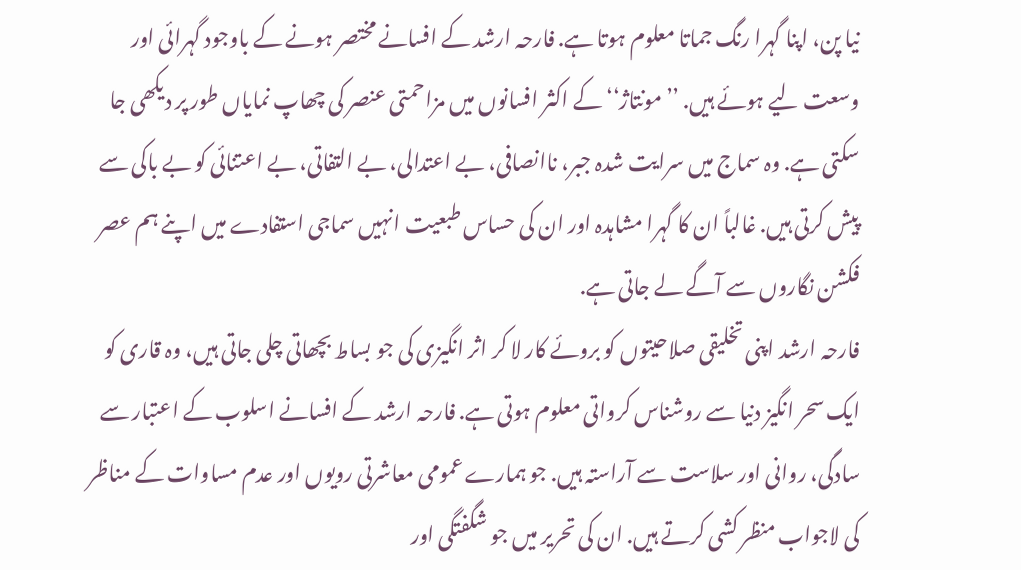نیا پن، اپنا گہرا رنگ جماتا معلوم ہوتا ہے. فارحہ ارشد کے افسانے مختصر ہونے کے باوجود گہرائی اور وسعت لیے ہوئے ہیں. ’’مونتاژ‘‘ کے اکثر افسانوں میں مزاحمتی عنصر کی چھاپ نمایاں طور پر دیکھی جا سکتی ہے. وہ سماج میں سرایت شدہ جبر، ناانصافی، بے اعتدالی، بے التفاتی، بے اعتنائی کو بے باکی سے پیش کرتی ہیں. غالباً ان کا گہرا مشاہدہ اور ان کی حساس طبعیت انہیں سماجی استفادے میں اپنے ہم عصر فکشن نگاروں سے آگے لے جاتی ہے.
فارحہ ارشد اپنی تخلیقی صلاحیتوں کو بروئے کار لا کر اثر انگیزی کی جو بساط بچھاتی چلی جاتی ہیں، وہ قاری کو ایک سحر انگیز دنیا سے روشناس کرواتی معلوم ہوتی ہے. فارحہ ارشد کے افسانے اسلوب کے اعتبار سے سادگی، روانی اور سلاست سے آراستہ ہیں. جو ہمارے عمومی معاشرتی رویوں اور عدم مساوات کے مناظر کی لاجواب منظر کشی کرتے ہیں. ان کی تحریر میں جو شگفتگی اور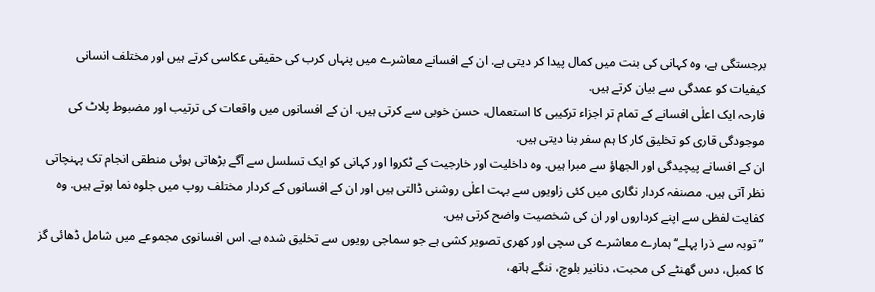برجستگی ہے، وہ کہانی کی بنت میں کمال پیدا کر دیتی ہے. ان کے افسانے معاشرے میں پنہاں کرب کی حقیقی عکاسی کرتے ہیں اور مختلف انسانی کیفیات کو عمدگی سے بیان کرتے ہیں.
فارحہ ایک اعلٰی افسانے کے تمام تر اجزاء ترکیبی کا استعمال، حسن خوبی سے کرتی ہیں. ان کے افسانوں میں واقعات کی ترتیب اور مضبوط پلاٹ کی موجودگی قاری کو تخلیق کار کا ہم سفر بنا دیتی ہیں.
ان کے افسانے پیچیدگی اور الجھاؤ سے مبرا ہیں. وہ داخلیت اور خارجیت کے ٹکروا اور کہانی کو ایک تسلسل سے آگے بڑھاتی ہوئی منطقی انجام تک پہنچاتی نظر آتی ہیں. مصنفہ کردار نگاری میں کئی زاویوں سے بہت اعلٰی روشنی ڈالتی ہیں اور ان کے افسانوں کے کردار مختلف روپ میں جلوہ نما ہوتے ہیں. وہ کفایت لفظی سے اپنے کرداروں اور ان کی شخصیت واضح کرتی ہیں.
”توبہ سے ذرا پہلے‘‘ ہمارے معاشرے کی سچی اور کھری تصویر کشی ہے جو سماجی رویوں سے تخلیق شدہ ہے. اس افسانوی مجموعے میں شامل ڈھائی گز کا کمبل، دس گھنٹے کی محبت، دنانیر بلوچ، ننگے ہاتھ،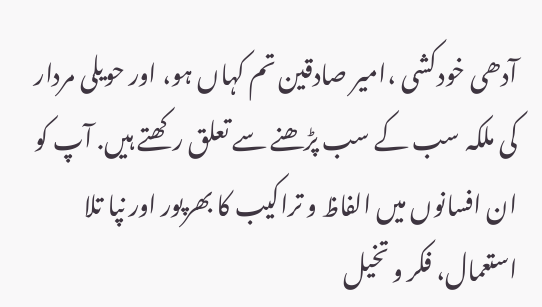آدھی خودکشی ،امیر صادقین تم کہاں ہو، اور حویلی مردار کی ملکہ سب کے سب پڑھنے سے تعلق رکھتے ہیں. آپ کو ان افسانوں میں الفاظ و تراکیب کا بھرپور اور نپا تلا استعمال، فکر و تخیل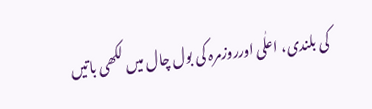کی بلندی، اعلٰی اورروزمرہ کی بول چال میں لکھی باتیں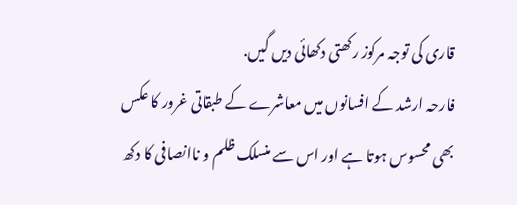قاری کی توجہ مرکوز رکھتی دکھائی دیں گیں.
فارحہ ارشد کے افسانوں میں معاشرے کے طبقاتی غرور کا عکس بھی محسوس ہوتا ہے اور اس سے منسلک ظلم و ناانصافی کا دکھ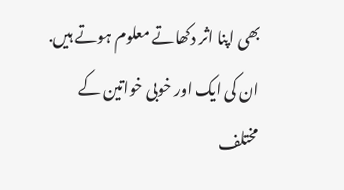بھی اپنا اثر دکھاتے معلوم ہوتے ہیں. ان کی ایک اور خوبی خواتین کے مختلف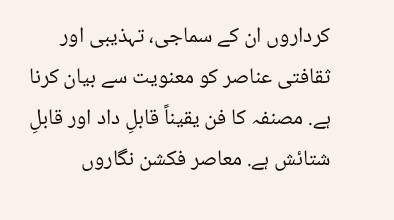کرداروں ان کے سماجی، تہذیبی اور ثقافتی عناصر کو معنویت سے بیان کرنا ہے. مصنفہ کا فن یقیناً قابلِ داد اور قابلِ شتائش ہے. معاصر فکشن نگاروں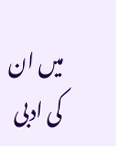میں ان کی ادبی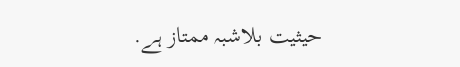حیثیت بلاشبہ ممتاز ہے.